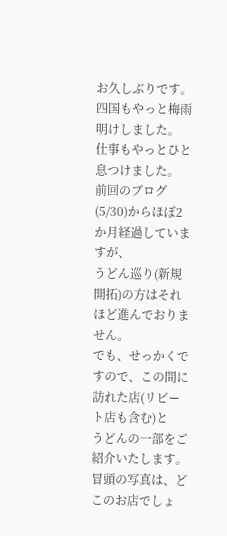お久しぶりです。
四国もやっと梅雨明けしました。
仕事もやっとひと息つけました。
前回のブログ(5/30)からほぼ2か月経過していますが、
うどん巡り(新規開拓)の方はそれほど進んでおりません。
でも、せっかくですので、この間に訪れた店(リピート店も含む)と
うどんの一部をご紹介いたします。
冒頭の写真は、どこのお店でしょ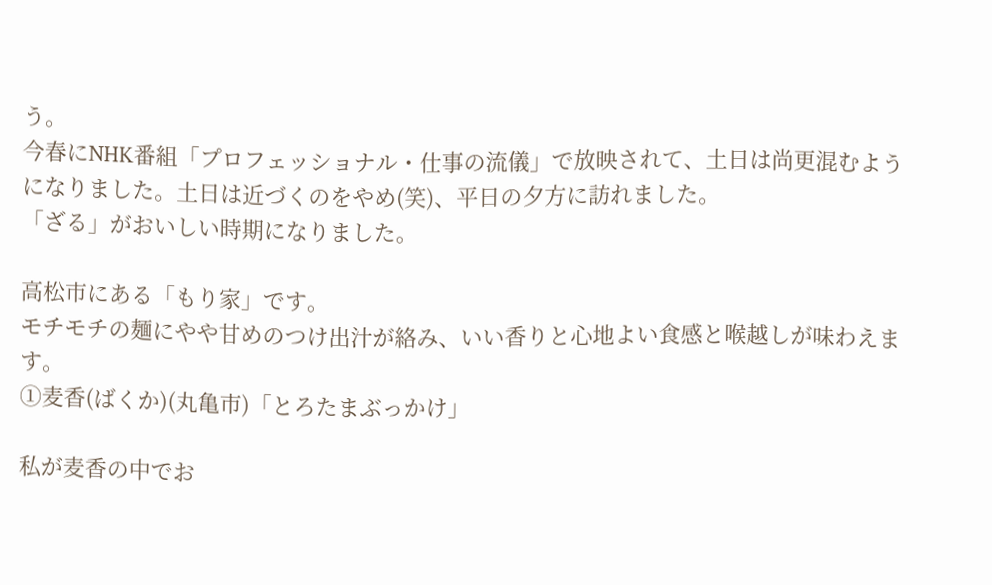う。
今春にNHK番組「プロフェッショナル・仕事の流儀」で放映されて、土日は尚更混むようになりました。土日は近づくのをやめ(笑)、平日の夕方に訪れました。
「ざる」がおいしい時期になりました。

高松市にある「もり家」です。
モチモチの麺にやや甘めのつけ出汁が絡み、いい香りと心地よい食感と喉越しが味わえます。
①麦香(ばくか)(丸亀市)「とろたまぶっかけ」

私が麦香の中でお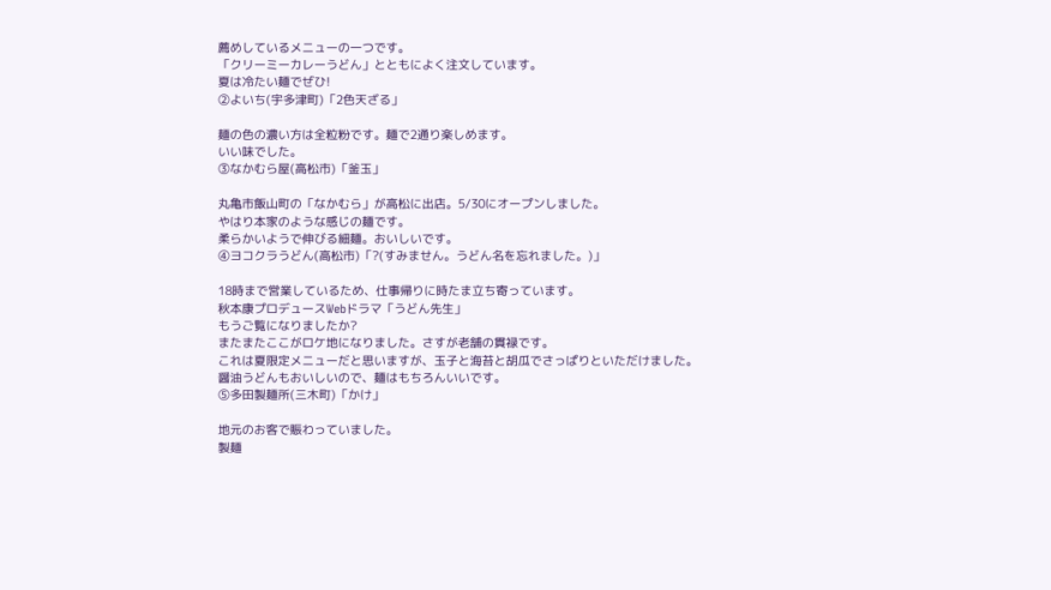薦めしているメニューの一つです。
「クリーミーカレーうどん」とともによく注文しています。
夏は冷たい麺でぜひ!
②よいち(宇多津町)「2色天ざる」

麺の色の濃い方は全粒粉です。麺で2通り楽しめます。
いい味でした。
③なかむら屋(高松市)「釜玉」

丸亀市飯山町の「なかむら」が高松に出店。5/30にオープンしました。
やはり本家のような感じの麺です。
柔らかいようで伸びる細麺。おいしいです。
④ヨコクラうどん(高松市)「?(すみません。うどん名を忘れました。)」

18時まで営業しているため、仕事帰りに時たま立ち寄っています。
秋本康プロデュースWebドラマ「うどん先生」
もうご覧になりましたか?
またまたここがロケ地になりました。さすが老舗の貫禄です。
これは夏限定メニューだと思いますが、玉子と海苔と胡瓜でさっぱりといただけました。
醤油うどんもおいしいので、麺はもちろんいいです。
⑤多田製麺所(三木町)「かけ」

地元のお客で賑わっていました。
製麺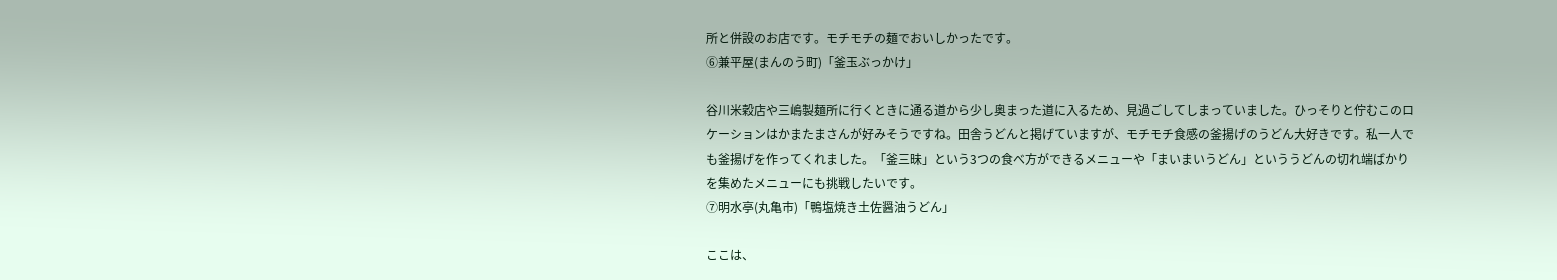所と併設のお店です。モチモチの麺でおいしかったです。
⑥兼平屋(まんのう町)「釜玉ぶっかけ」

谷川米穀店や三嶋製麺所に行くときに通る道から少し奥まった道に入るため、見過ごしてしまっていました。ひっそりと佇むこのロケーションはかまたまさんが好みそうですね。田舎うどんと掲げていますが、モチモチ食感の釜揚げのうどん大好きです。私一人でも釜揚げを作ってくれました。「釜三昧」という3つの食べ方ができるメニューや「まいまいうどん」といううどんの切れ端ばかりを集めたメニューにも挑戦したいです。
⑦明水亭(丸亀市)「鴨塩焼き土佐醤油うどん」

ここは、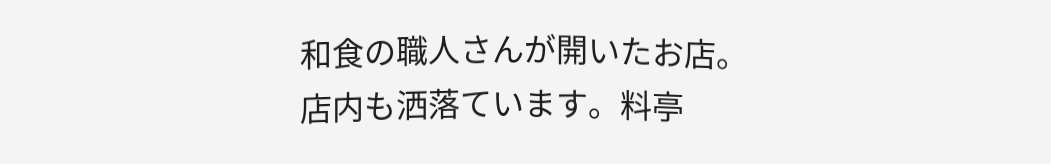和食の職人さんが開いたお店。
店内も洒落ています。料亭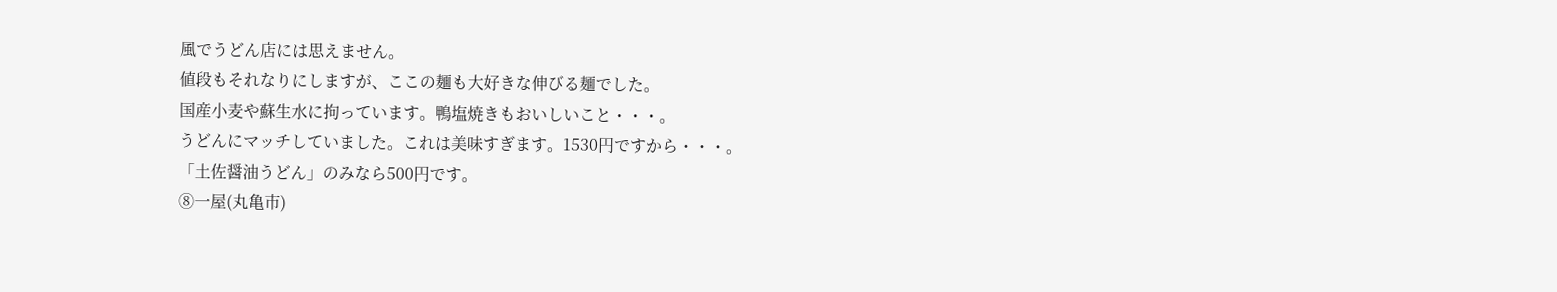風でうどん店には思えません。
値段もそれなりにしますが、ここの麺も大好きな伸びる麺でした。
国産小麦や蘇生水に拘っています。鴨塩焼きもおいしいこと・・・。
うどんにマッチしていました。これは美味すぎます。1530円ですから・・・。
「土佐醤油うどん」のみなら500円です。
⑧一屋(丸亀市)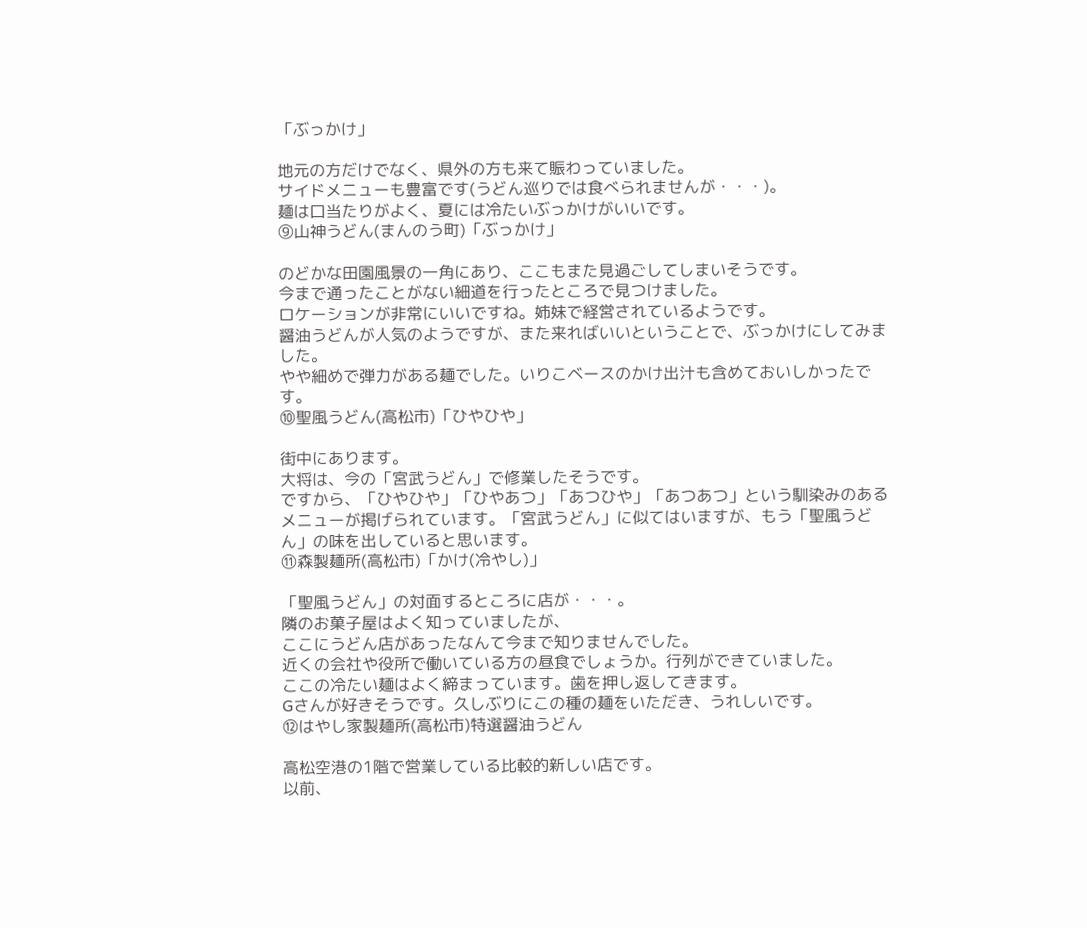「ぶっかけ」

地元の方だけでなく、県外の方も来て賑わっていました。
サイドメニューも豊富です(うどん巡りでは食べられませんが・・・)。
麺は口当たりがよく、夏には冷たいぶっかけがいいです。
⑨山神うどん(まんのう町)「ぶっかけ」

のどかな田園風景の一角にあり、ここもまた見過ごしてしまいそうです。
今まで通ったことがない細道を行ったところで見つけました。
ロケーションが非常にいいですね。姉妹で経営されているようです。
醤油うどんが人気のようですが、また来ればいいということで、ぶっかけにしてみました。
やや細めで弾力がある麺でした。いりこベースのかけ出汁も含めておいしかったです。
⑩聖風うどん(高松市)「ひやひや」

街中にあります。
大将は、今の「宮武うどん」で修業したそうです。
ですから、「ひやひや」「ひやあつ」「あつひや」「あつあつ」という馴染みのあるメニューが掲げられています。「宮武うどん」に似てはいますが、もう「聖風うどん」の味を出していると思います。
⑪森製麺所(高松市)「かけ(冷やし)」

「聖風うどん」の対面するところに店が・・・。
隣のお菓子屋はよく知っていましたが、
ここにうどん店があったなんて今まで知りませんでした。
近くの会社や役所で働いている方の昼食でしょうか。行列ができていました。
ここの冷たい麺はよく締まっています。歯を押し返してきます。
Gさんが好きそうです。久しぶりにこの種の麺をいただき、うれしいです。
⑫はやし家製麺所(高松市)特選醤油うどん

高松空港の1階で営業している比較的新しい店です。
以前、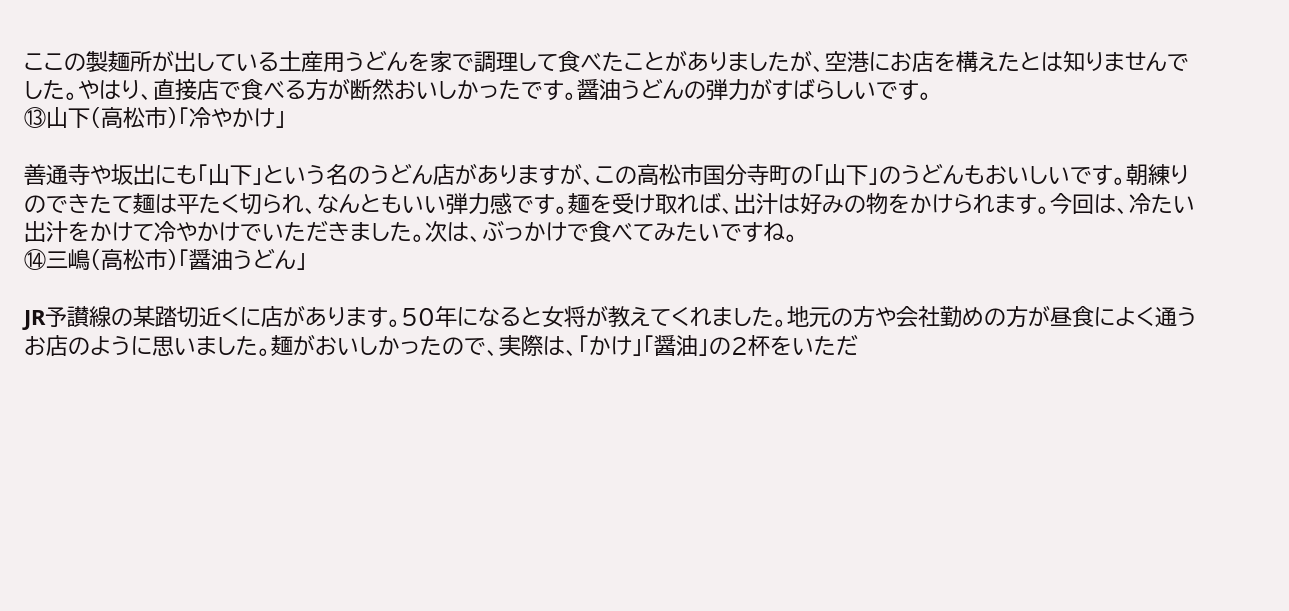ここの製麺所が出している土産用うどんを家で調理して食べたことがありましたが、空港にお店を構えたとは知りませんでした。やはり、直接店で食べる方が断然おいしかったです。醤油うどんの弾力がすばらしいです。
⑬山下(高松市)「冷やかけ」

善通寺や坂出にも「山下」という名のうどん店がありますが、この高松市国分寺町の「山下」のうどんもおいしいです。朝練りのできたて麺は平たく切られ、なんともいい弾力感です。麺を受け取れば、出汁は好みの物をかけられます。今回は、冷たい出汁をかけて冷やかけでいただきました。次は、ぶっかけで食べてみたいですね。
⑭三嶋(高松市)「醤油うどん」

JR予讃線の某踏切近くに店があります。50年になると女将が教えてくれました。地元の方や会社勤めの方が昼食によく通うお店のように思いました。麺がおいしかったので、実際は、「かけ」「醤油」の2杯をいただ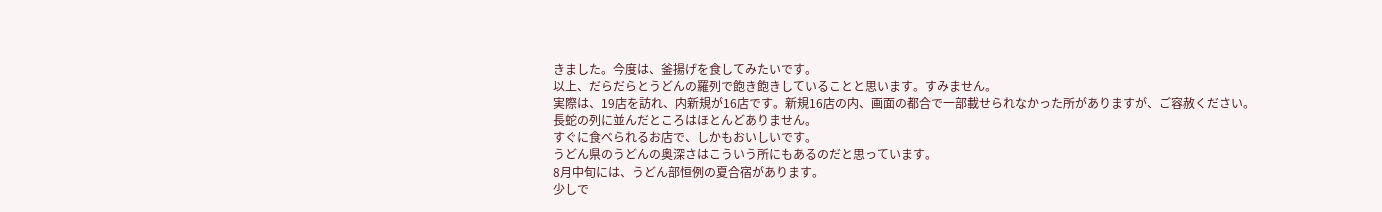きました。今度は、釜揚げを食してみたいです。
以上、だらだらとうどんの羅列で飽き飽きしていることと思います。すみません。
実際は、19店を訪れ、内新規が16店です。新規16店の内、画面の都合で一部載せられなかった所がありますが、ご容赦ください。
長蛇の列に並んだところはほとんどありません。
すぐに食べられるお店で、しかもおいしいです。
うどん県のうどんの奥深さはこういう所にもあるのだと思っています。
8月中旬には、うどん部恒例の夏合宿があります。
少しで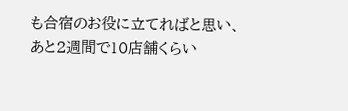も合宿のお役に立てればと思い、あと2週間で10店舗くらい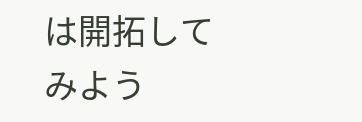は開拓してみよう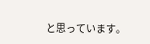と思っています。